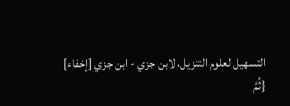التسهيل لعلوم التنزيل، لابن جزي - ابن جزي [إخفاء]
{ثُمَّ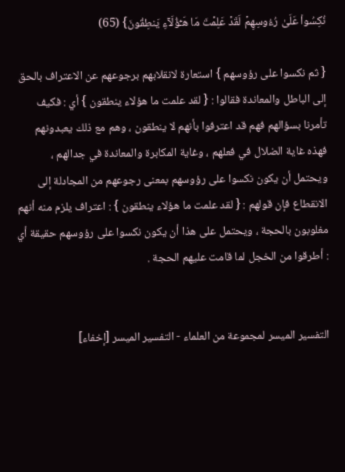نُكِسُواْ عَلَىٰ رُءُوسِهِمۡ لَقَدۡ عَلِمۡتَ مَا هَـٰٓؤُلَآءِ يَنطِقُونَ} (65)

{ ثم نكسوا على رؤوسهم } استعارة لانقلابهم برجوعهم عن الاعتراف بالحق إلى الباطل والمعاندة فقالوا : { لقد علمت ما هؤلاء ينطقون } أي : فكيف تأمرنا بسؤالهم فهم قد اعترفوا بأنهم لا ينطقون ، وهم مع ذلك يعبدونهم فهذه غاية الضلال في فعلهم ، وغاية المكابرة والمعاندة في جدالهم ، ويحتمل أن يكون نكسوا على رؤوسهم بمعنى رجوعهم من المجادلة إلى الانقطاع فإن قولهم : { لقد علمت ما هؤلاء ينطقون } : اعتراف يلزم منه أنهم مغلوبون بالحجة ، ويحتمل على هذا أن يكون نكسوا على رؤوسهم حقيقة أي : أطرقوا من الخجل لما قامت عليهم الحجة .


التفسير الميسر لمجموعة من العلماء - التفسير الميسر [إخفاء]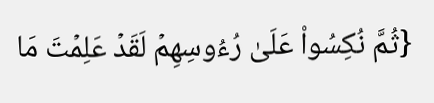{ثُمَّ نُكِسُواْ عَلَىٰ رُءُوسِهِمۡ لَقَدۡ عَلِمۡتَ مَا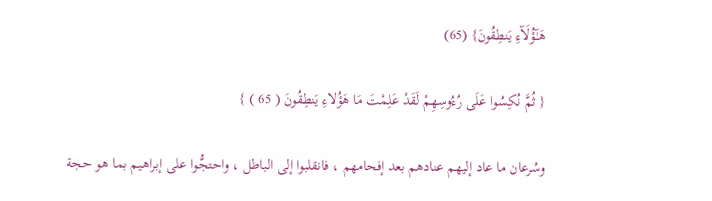هَـٰٓؤُلَآءِ يَنطِقُونَ} (65)

{ ثُمَّ نُكِسُوا عَلَى رُءُوسِهِمْ لَقَدْ عَلِمْتَ مَا هَؤُلاءِ يَنطِقُونَ ( 65 ) }

وسُرعان ما عاد إليهم عنادهم بعد إفحامهم ، فانقلبوا إلى الباطل ، واحتجُّوا على إبراهيم بما هو حجة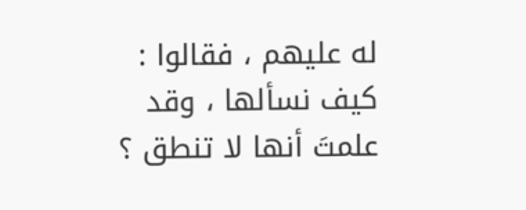له عليهم ، فقالوا : كيف نسألها ، وقد علمتَ أنها لا تنطق ؟